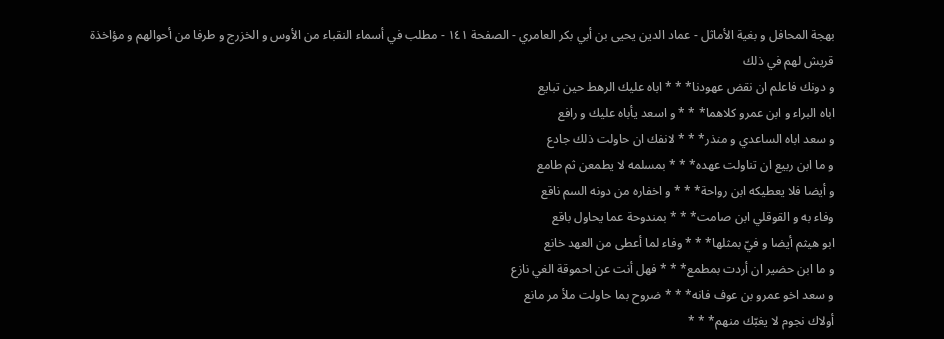بهجة المحافل و بغية الأماثل - عماد الدين يحيى بن أبي بكر العامري - الصفحة ١٤١ - مطلب في أسماء النقباء من الأوس و الخزرج و طرفا من أحوالهم و مؤاخذة قريش لهم في ذلك
و دونك فاعلم ان نقض عهودنا* * * اباه عليك الرهط حين تبايع
اباه البراء و ابن عمرو كلاهما* * * و اسعد يأباه عليك و رافع
و سعد اباه الساعدي و منذر* * * لانفك ان حاولت ذلك جادع
و ما ابن ربيع ان تناولت عهده* * * بمسلمه لا يطمعن ثم طامع
و أيضا فلا يعطيكه ابن رواحة* * * و اخفاره من دونه السم ناقع
وفاء به و القوقلي ابن صامت* * * بمندوحة عما يحاول باقع
ابو هيثم أيضا و فيّ بمثلها* * * وفاء لما أعطى من العهد خانع
و ما ابن حضير ان أردت بمطمع* * * فهل أنت عن احموقة الغي نازع
و سعد اخو عمرو بن عوف فانه* * * ضروح بما حاولت ملأ مر مانع
أولاك نجوم لا يغبّك منهم* * *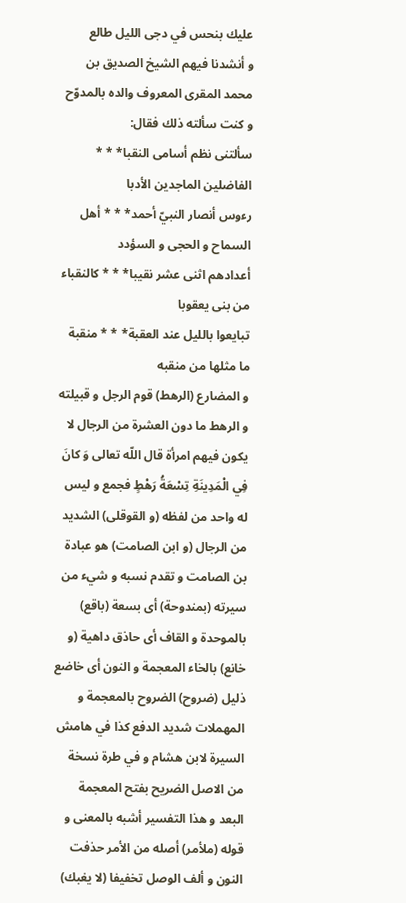عليك بنحس في دجى الليل طالع
و أنشدنا فيهم الشيخ الصديق بن محمد المقرى المعروف والده بالمدوّح و كنت سألته ذلك فقال:
سألتنى نظم أسامى النقبا* * * الفاضلين الماجدين الأدبا
رءوس أنصار النبيّ أحمد* * * أهل السماح و الحجى و السؤدد
أعدادهم اثنى عشر نقيبا* * * كالنقباء من بنى يعقوبا
تبايعوا بالليل عند العقبة* * * منقبة ما مثلها من منقبه
و المضارع (الرهط) قوم الرجل و قبيلته و الرهط ما دون العشرة من الرجال لا يكون فيهم امرأة قال اللّه تعالى وَ كانَ فِي الْمَدِينَةِ تِسْعَةُ رَهْطٍ فجمع و ليس له واحد من لفظه (و القوقلى) الشديد من الرجال (و ابن الصامت) هو عبادة بن الصامت و تقدم نسبه و شيء من سيرته (بمندوحة) أى بسعة (باقع) بالموحدة و القاف أى حاذق داهية (و خانع) بالخاء المعجمة و النون أى خاضع ذليل (ضروح) الضروح بالمعجمة و المهملات شديد الدفع كذا في هامش السيرة لابن هشام و في طرة نسخة من الاصل الضريح بفتح المعجمة البعد و هذا التفسير أشبه بالمعنى و قوله (ملأمر) أصله من الأمر حذفت النون و ألف الوصل تخفيفا (لا يغبك)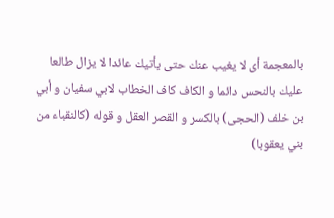بالمعجمة أى لا يغيب عنك حتى يأتيك عائدا لا يزال طالعا عليك بالنحس دائما و الكاف كاف الخطاب لابي سفيان و أبي بن خلف (الحجى) بالكسر و القصر العقل و قوله (كالنقباء من بني يعقوبا)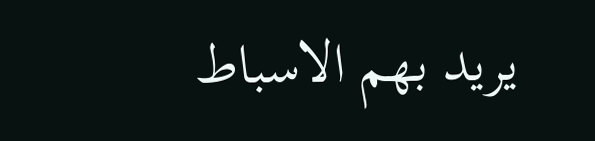يريد بهم الاسباط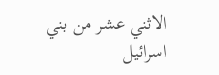الاثني عشر من بني اسرائيل